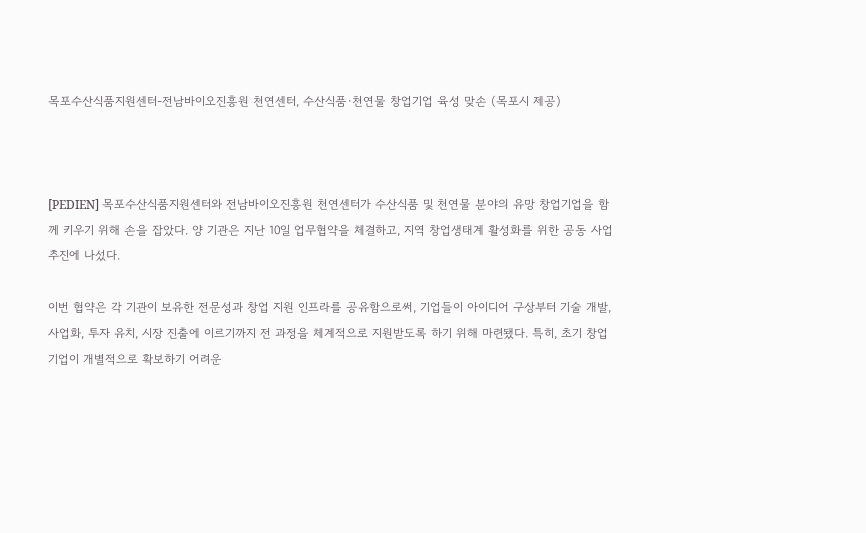목포수산식품지원센터-전남바이오진흥원 천연센터, 수산식품·천연물 창업기업 육성 맞손 (목포시 제공)



[PEDIEN] 목포수산식품지원센터와 전남바이오진흥원 천연센터가 수산식품 및 천연물 분야의 유망 창업기업을 함께 키우기 위해 손을 잡았다. 양 기관은 지난 10일 업무협약을 체결하고, 지역 창업생태계 활성화를 위한 공동 사업 추진에 나섰다.

이번 협약은 각 기관이 보유한 전문성과 창업 지원 인프라를 공유함으로써, 기업들이 아이디어 구상부터 기술 개발, 사업화, 투자 유치, 시장 진출에 이르기까지 전 과정을 체계적으로 지원받도록 하기 위해 마련됐다. 특히, 초기 창업기업이 개별적으로 확보하기 어려운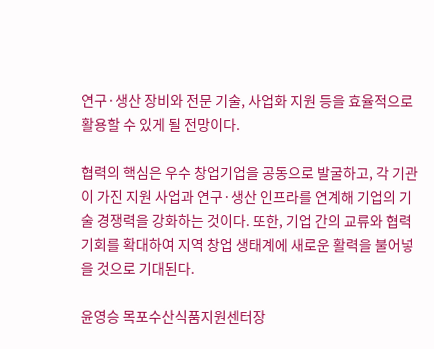연구·생산 장비와 전문 기술, 사업화 지원 등을 효율적으로 활용할 수 있게 될 전망이다.

협력의 핵심은 우수 창업기업을 공동으로 발굴하고, 각 기관이 가진 지원 사업과 연구·생산 인프라를 연계해 기업의 기술 경쟁력을 강화하는 것이다. 또한, 기업 간의 교류와 협력 기회를 확대하여 지역 창업 생태계에 새로운 활력을 불어넣을 것으로 기대된다.

윤영승 목포수산식품지원센터장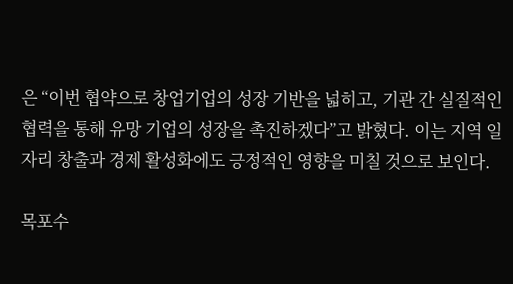은 “이번 협약으로 창업기업의 성장 기반을 넓히고, 기관 간 실질적인 협력을 통해 유망 기업의 성장을 촉진하겠다”고 밝혔다. 이는 지역 일자리 창출과 경제 활성화에도 긍정적인 영향을 미칠 것으로 보인다.

목포수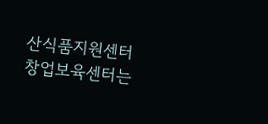산식품지원센터 창업보육센터는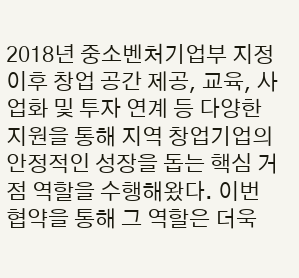2018년 중소벤처기업부 지정 이후 창업 공간 제공, 교육, 사업화 및 투자 연계 등 다양한 지원을 통해 지역 창업기업의 안정적인 성장을 돕는 핵심 거점 역할을 수행해왔다. 이번 협약을 통해 그 역할은 더욱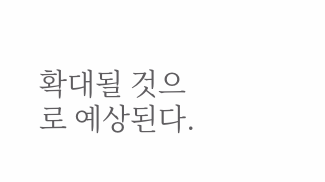확대될 것으로 예상된다.